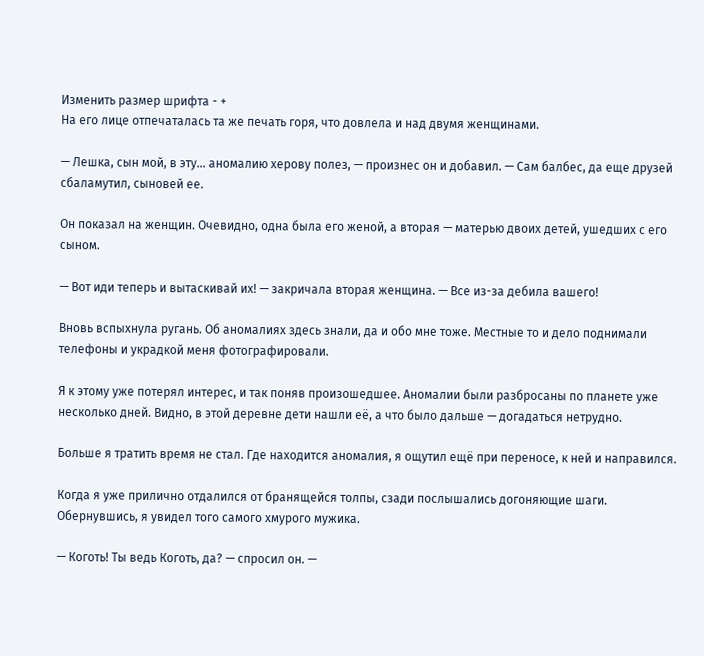Изменить размер шрифта - +
На его лице отпечаталась та же печать горя, что довлела и над двумя женщинами.

— Лешка, сын мой, в эту… аномалию херову полез, — произнес он и добавил. — Сам балбес, да еще друзей сбаламутил, сыновей ее.

Он показал на женщин. Очевидно, одна была его женой, а вторая — матерью двоих детей, ушедших с его сыном.

— Вот иди теперь и вытаскивай их! — закричала вторая женщина. — Все из-за дебила вашего!

Вновь вспыхнула ругань. Об аномалиях здесь знали, да и обо мне тоже. Местные то и дело поднимали телефоны и украдкой меня фотографировали.

Я к этому уже потерял интерес, и так поняв произошедшее. Аномалии были разбросаны по планете уже несколько дней. Видно, в этой деревне дети нашли её, а что было дальше — догадаться нетрудно.

Больше я тратить время не стал. Где находится аномалия, я ощутил ещё при переносе, к ней и направился.

Когда я уже прилично отдалился от бранящейся толпы, сзади послышались догоняющие шаги. Обернувшись, я увидел того самого хмурого мужика.

— Коготь! Ты ведь Коготь, да? — спросил он. —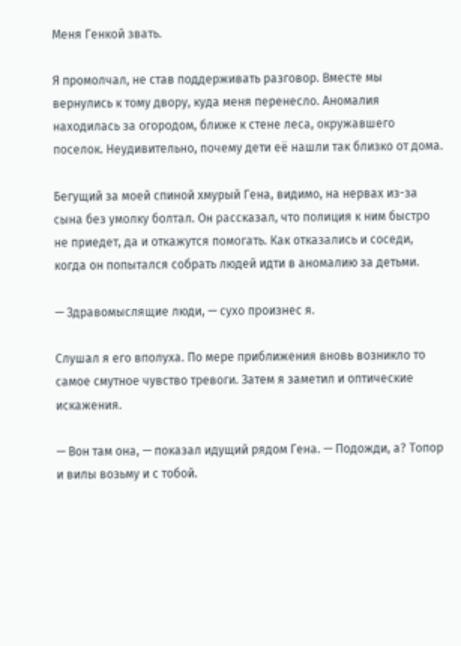Меня Генкой звать.

Я промолчал, не став поддерживать разговор. Вместе мы вернулись к тому двору, куда меня перенесло. Аномалия находилась за огородом, ближе к стене леса, окружавшего поселок. Неудивительно, почему дети её нашли так близко от дома.

Бегущий за моей спиной хмурый Гена, видимо, на нервах из-за сына без умолку болтал. Он рассказал, что полиция к ним быстро не приедет, да и откажутся помогать. Как отказались и соседи, когда он попытался собрать людей идти в аномалию за детьми.

— Здравомыслящие люди, — сухо произнес я.

Слушал я его вполуха. По мере приближения вновь возникло то самое смутное чувство тревоги. Затем я заметил и оптические искажения.

— Вон там она, — показал идущий рядом Гена. — Подожди, а? Топор и вилы возьму и с тобой.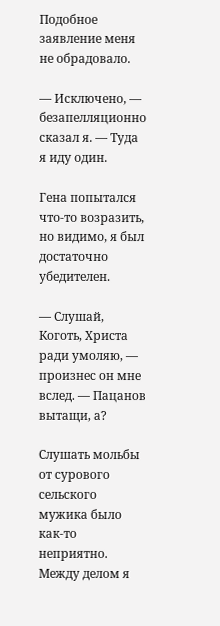Подобное заявление меня не обрадовало.

— Исключено, — безапелляционно сказал я. — Туда я иду один.

Гена попытался что-то возразить, но видимо, я был достаточно убедителен.

— Слушай, Коготь, Христа ради умоляю, — произнес он мне вслед. — Пацанов вытащи, а?

Слушать мольбы от сурового сельского мужика было как-то неприятно. Между делом я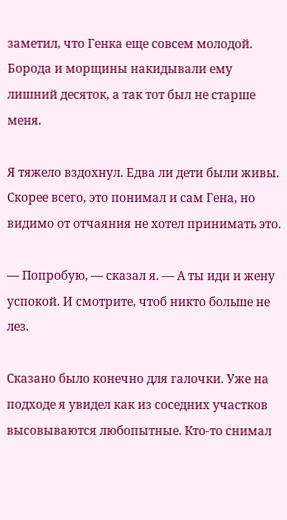заметил, что Генка еще совсем молодой. Борода и морщины накидывали ему лишний десяток, а так тот был не старше меня.

Я тяжело вздохнул. Едва ли дети были живы. Скорее всего, это понимал и сам Гена, но видимо от отчаяния не хотел принимать это.

— Попробую, — сказал я. — А ты иди и жену успокой. И смотрите, чтоб никто больше не лез.

Сказано было конечно для галочки. Уже на подходе я увидел как из соседних участков высовываются любопытные. Кто-то снимал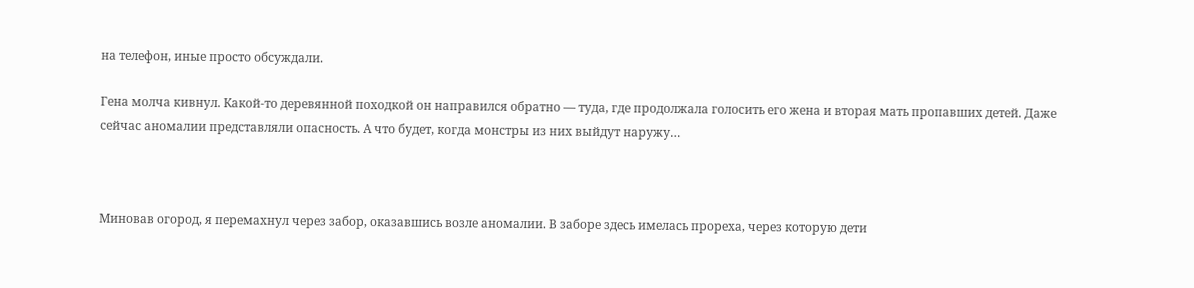на телефон, иные просто обсуждали.

Гена молча кивнул. Какой-то деревянной походкой он направился обратно — туда, где продолжала голосить его жена и вторая мать пропавших детей. Даже сейчас аномалии представляли опасность. А что будет, когда монстры из них выйдут наружу…



Миновав огород, я перемахнул через забор, оказавшись возле аномалии. В заборе здесь имелась прореха, через которую дети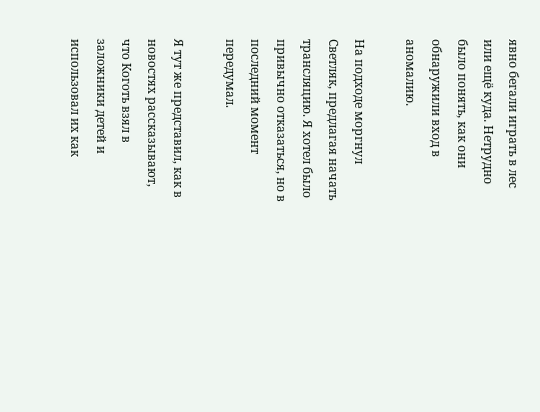явно бегали играть в лес или ещё куда. Нетрудно было понять, как они обнаружили вход в аномалию.

На подходе моргнул Светляк, предлагая начать трансляцию. Я хотел было привычно отказаться, но в последний момент передумал.

Я тут же представил, как в новостях рассказывают, что Коготь взял в заложники детей и использовал их как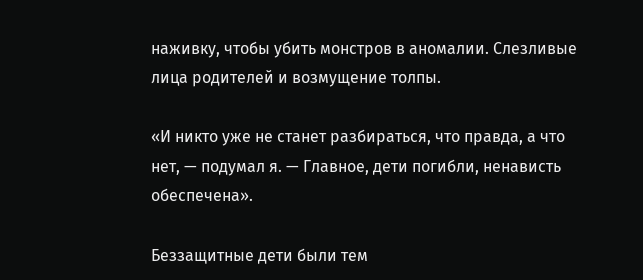наживку, чтобы убить монстров в аномалии. Слезливые лица родителей и возмущение толпы.

«И никто уже не станет разбираться, что правда, а что нет, — подумал я. — Главное, дети погибли, ненависть обеспечена».

Беззащитные дети были тем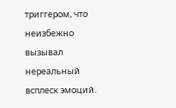триггером, что неизбежно вызывал нереальный всплеск эмоций.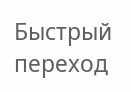Быстрый переход